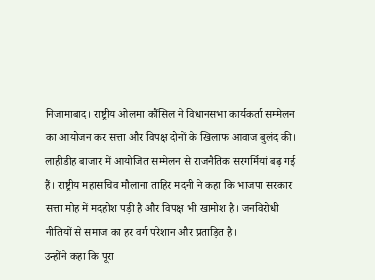निजामाबाद। राष्ट्रीय ओलमा कौंसिल ने विधानसभा कार्यकर्ता सम्मेलन का आयोजन कर सत्ता और विपक्ष दोनों के खिलाफ आवाज बुलंद की। लाहीडीह बाजार में आयोजित सम्मेलन से राजनैतिक सरगर्मियां बढ़ गई हैं। राष्ट्रीय महासचिव मौलाना ताहिर मदनी ने कहा कि भाजपा सरकार सत्ता मोह में मदहोश पड़ी है और विपक्ष भी खामोश है। जनविरोधी नीतियों से समाज का हर वर्ग परेशान और प्रताड़ित है।
उन्होंने कहा कि पूरा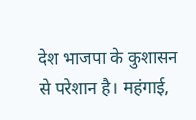देश भाजपा के कुशासन से परेशान है। महंगाई,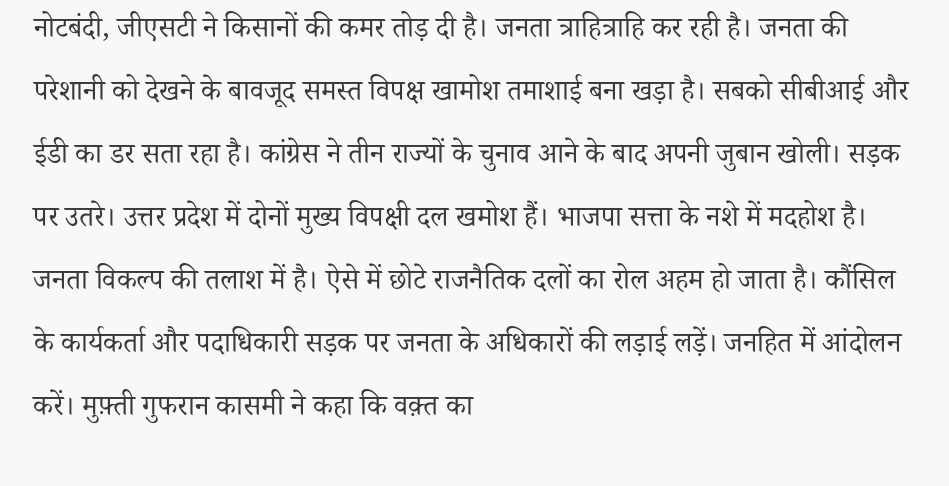नोटबंदी, जीएसटी ने किसानों की कमर तोड़ दी है। जनता त्राहित्राहि कर रही है। जनता की परेशानी को देखने के बावजूद समस्त विपक्ष खामोश तमाशाई बना खड़ा है। सबको सीबीआई और ईडी का डर सता रहा है। कांग्रेस ने तीन राज्यों के चुनाव आने के बाद अपनी जुबान खोली। सड़क पर उतरे। उत्तर प्रदेश में दोनों मुख्य विपक्षी दल खमोश हैं। भाजपा सत्ता के नशे में मदहोश है। जनता विकल्प की तलाश में है। ऐसे में छोटे राजनैतिक दलों का रोल अहम हो जाता है। कौंसिल के कार्यकर्ता और पदाधिकारी सड़क पर जनता के अधिकारों की लड़ाई लड़ें। जनहित में आंदोलन करें। मुफ़्ती गुफरान कासमी ने कहा कि वक़्त का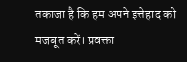तकाजा है कि हम अपने इत्तेहाद को मजबूत करें। प्रवक्ता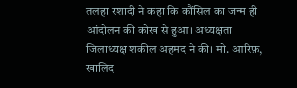तलहा रशादी ने कहा कि कौंसिल का जन्म ही आंदोलन की कोख से हुआ। अध्यक्षता जिलाध्यक्ष शकील अहमद ने की। मो. आरिफ़, खालिद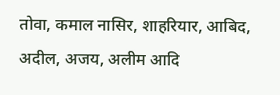तोवा, कमाल नासिर, शाहरियार, आबिद, अदील, अजय, अलीम आदि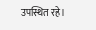उपस्थित रहे।